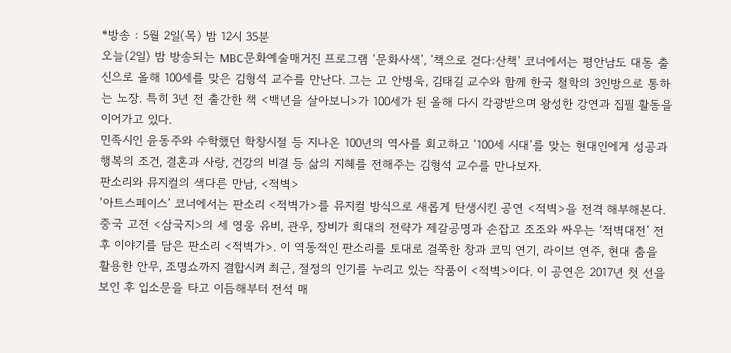*방송 : 5월 2일(목) 밤 12시 35분
오늘(2일) 밤 방송되는 MBC문화예술매거진 프로그램 ‘문화사색’, ‘책으로 걷다:산책’ 코너에서는 평안남도 대동 출신으로 올해 100세를 맞은 김형석 교수를 만난다. 그는 고 안병욱, 김태길 교수와 함께 한국 철학의 3인방으로 통하는 노장. 특히 3년 전 출간한 책 <백년을 살아보니>가 100세가 된 올해 다시 각광받으며 왕성한 강연과 집필 활동을 이어가고 있다.
민족시인 윤동주와 수학했던 학창시절 등 지나온 100년의 역사를 회고하고 ‘100세 시대’를 맞는 현대인에게 성공과 행복의 조건, 결혼과 사랑, 건강의 비결 등 삶의 지혜를 전해주는 김형석 교수를 만나보자.
판소리와 뮤지컬의 색다른 만남, <적벽>
‘아트스페이스’ 코너에서는 판소리 <적벽가>를 뮤지컬 방식으로 새롭게 탄생시킨 공연 <적벽>을 전격 해부해본다. 중국 고전 <삼국지>의 세 영웅 유비, 관우, 장비가 희대의 전략가 제갈공명과 손잡고 조조와 싸우는 ‘적벽대전’ 전후 이야기를 담은 판소리 <적벽가>. 이 역동적인 판소리를 토대로 걸쭉한 창과 코믹 연기, 라이브 연주, 현대 춤을 활용한 안무, 조명쇼까지 결합시켜 최근, 절정의 인기를 누리고 있는 작품이 <적벽>이다. 이 공연은 2017년 첫 선을 보인 후 입소문을 타고 이듬해부터 전석 매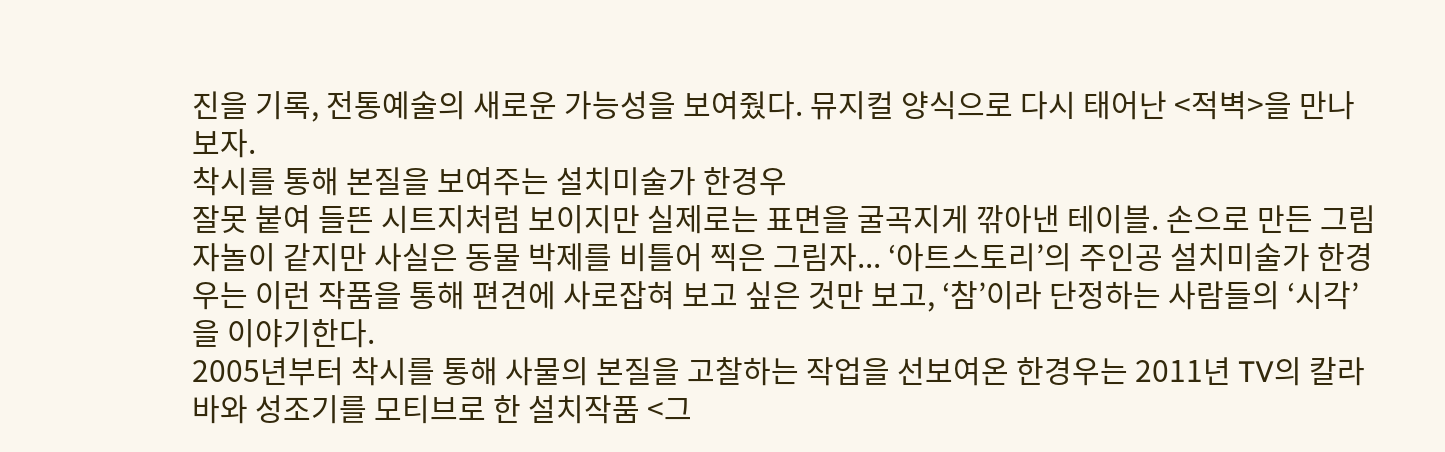진을 기록, 전통예술의 새로운 가능성을 보여줬다. 뮤지컬 양식으로 다시 태어난 <적벽>을 만나보자.
착시를 통해 본질을 보여주는 설치미술가 한경우
잘못 붙여 들뜬 시트지처럼 보이지만 실제로는 표면을 굴곡지게 깎아낸 테이블. 손으로 만든 그림자놀이 같지만 사실은 동물 박제를 비틀어 찍은 그림자... ‘아트스토리’의 주인공 설치미술가 한경우는 이런 작품을 통해 편견에 사로잡혀 보고 싶은 것만 보고, ‘참’이라 단정하는 사람들의 ‘시각’을 이야기한다.
2005년부터 착시를 통해 사물의 본질을 고찰하는 작업을 선보여온 한경우는 2011년 TV의 칼라 바와 성조기를 모티브로 한 설치작품 <그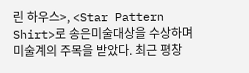린 하우스>, <Star Pattern Shirt>로 송은미술대상을 수상하며 미술계의 주목을 받았다. 최근 평창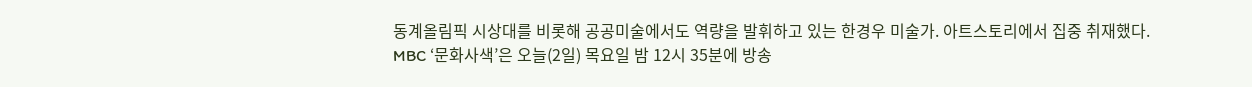동계올림픽 시상대를 비롯해 공공미술에서도 역량을 발휘하고 있는 한경우 미술가. 아트스토리에서 집중 취재했다.
MBC ‘문화사색’은 오늘(2일) 목요일 밤 12시 35분에 방송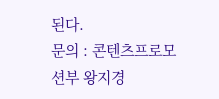된다.
문의 : 콘텐츠프로모션부 왕지경